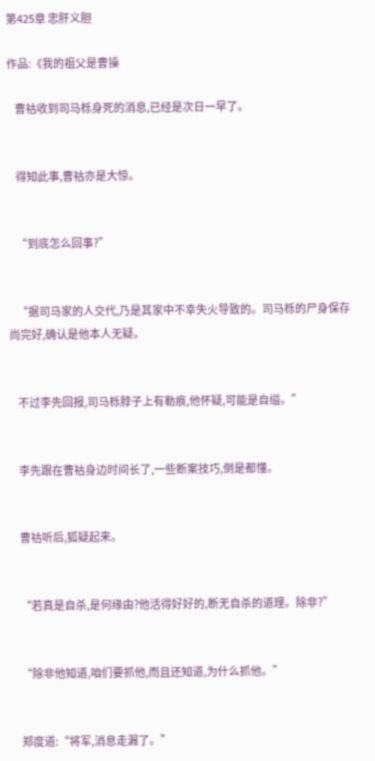第425章 忠肝义胆

作品:《我的祖父是曹操

    曹祜收到司马栎身死的消息,已经是次日一早了。


    得知此事,曹祜亦是大惊。


    “到底怎么回事?”


    “据司马家的人交代,乃是其家中不幸失火导致的。司马栎的尸身保存尚完好,确认是他本人无疑。


    不过李先回报,司马栎脖子上有勒痕,他怀疑,可能是自缢。”


    李先跟在曹祜身边时间长了,一些断案技巧,倒是都懂。


    曹祜听后,狐疑起来。


    “若真是自杀,是何缘由?他活得好好的,断无自杀的道理。除非?”


    “除非他知道,咱们要抓他,而且还知道,为什么抓他。”


    郑度道:“将军,消息走漏了。”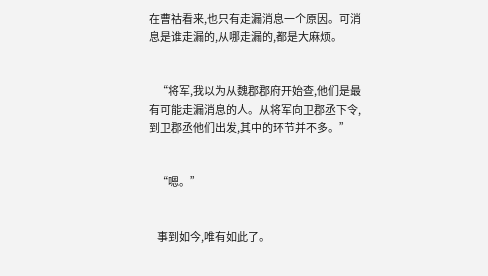在曹祜看来,也只有走漏消息一个原因。可消息是谁走漏的,从哪走漏的,都是大麻烦。


    “将军,我以为从魏郡郡府开始查,他们是最有可能走漏消息的人。从将军向卫郡丞下令,到卫郡丞他们出发,其中的环节并不多。”


    “嗯。”


    事到如今,唯有如此了。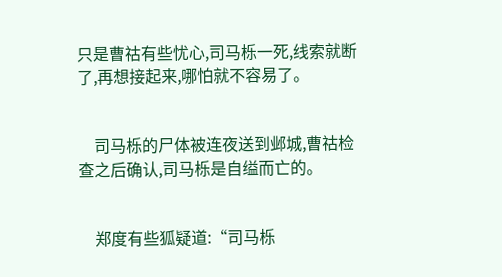只是曹祜有些忧心,司马栎一死,线索就断了,再想接起来,哪怕就不容易了。


    司马栎的尸体被连夜送到邺城,曹祜检查之后确认,司马栎是自缢而亡的。


    郑度有些狐疑道:“司马栎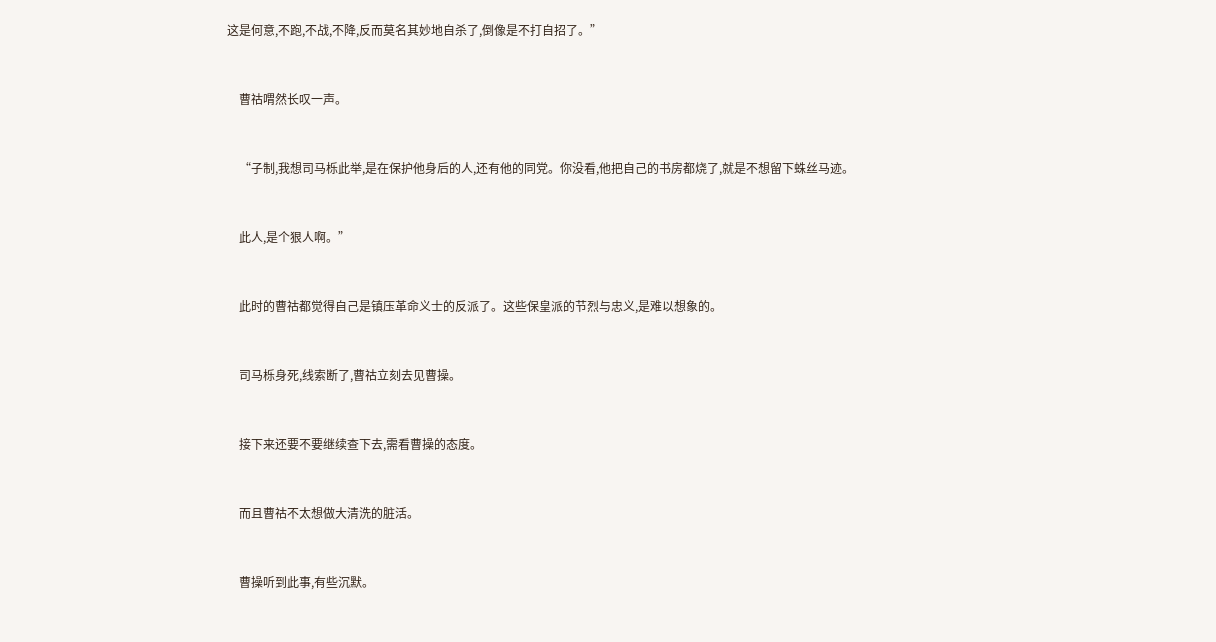这是何意,不跑,不战,不降,反而莫名其妙地自杀了,倒像是不打自招了。”


    曹祜喟然长叹一声。


    “子制,我想司马栎此举,是在保护他身后的人,还有他的同党。你没看,他把自己的书房都烧了,就是不想留下蛛丝马迹。


    此人,是个狠人啊。”


    此时的曹祜都觉得自己是镇压革命义士的反派了。这些保皇派的节烈与忠义,是难以想象的。


    司马栎身死,线索断了,曹祜立刻去见曹操。


    接下来还要不要继续查下去,需看曹操的态度。


    而且曹祜不太想做大清洗的脏活。


    曹操听到此事,有些沉默。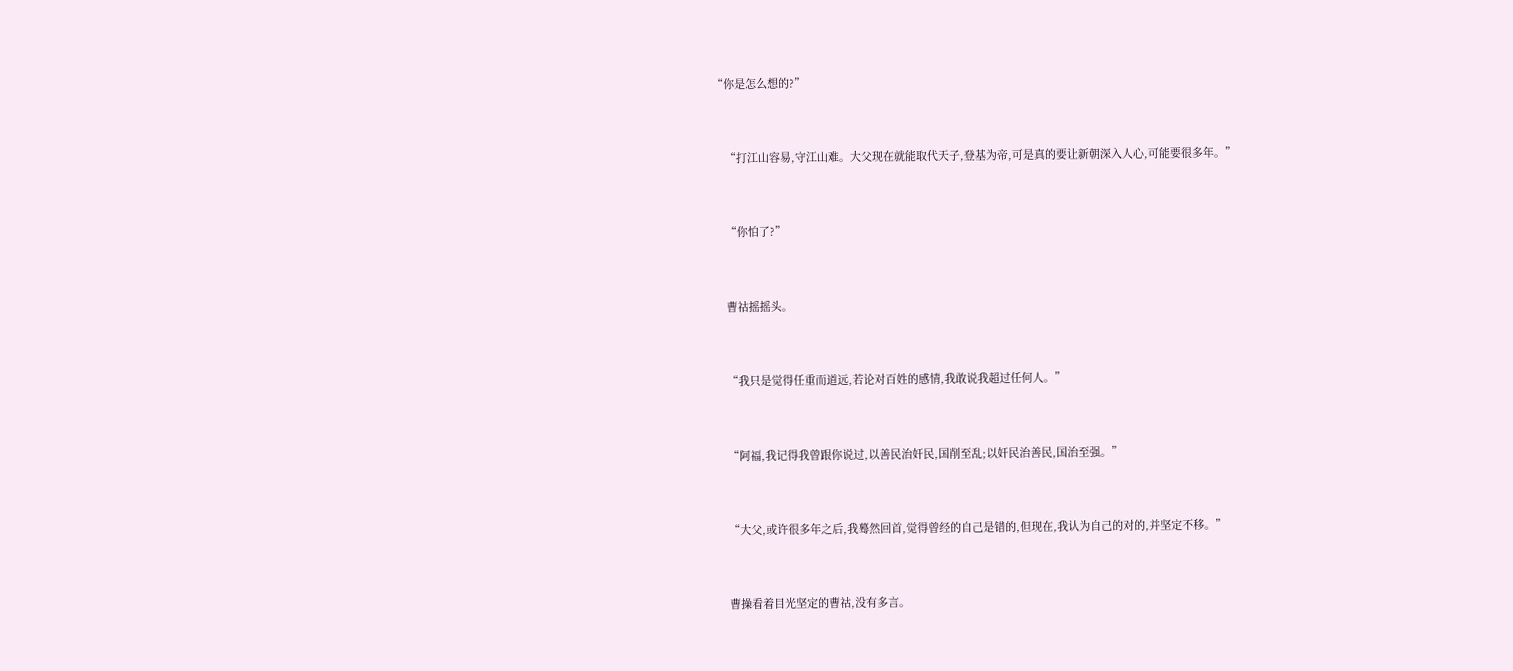“你是怎么想的?”


    “打江山容易,守江山难。大父现在就能取代天子,登基为帝,可是真的要让新朝深入人心,可能要很多年。”


    “你怕了?”


    曹祜摇摇头。


    “我只是觉得任重而道远,若论对百姓的感情,我敢说我超过任何人。”


    “阿福,我记得我曾跟你说过,以善民治奸民,国削至乱;以奸民治善民,国治至强。”


    “大父,或许很多年之后,我蓦然回首,觉得曾经的自己是错的,但现在,我认为自己的对的,并坚定不移。”


    曹操看着目光坚定的曹祜,没有多言。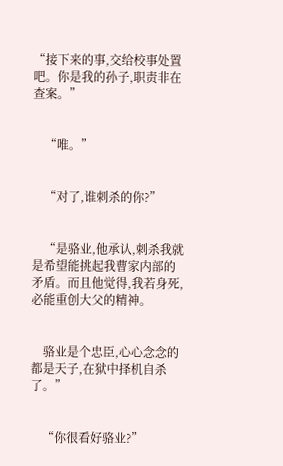“接下来的事,交给校事处置吧。你是我的孙子,职责非在查案。”


    “唯。”


    “对了,谁刺杀的你?”


    “是骆业,他承认,刺杀我就是希望能挑起我曹家内部的矛盾。而且他觉得,我若身死,必能重创大父的精神。


    骆业是个忠臣,心心念念的都是天子,在狱中择机自杀了。”


    “你很看好骆业?”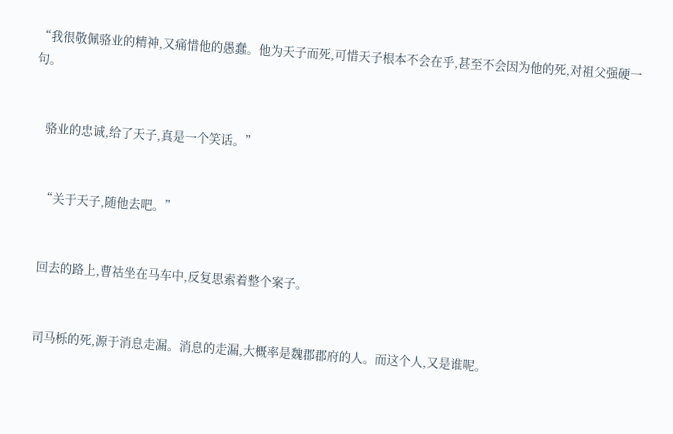“我很敬佩骆业的精神,又痛惜他的愚蠢。他为天子而死,可惜天子根本不会在乎,甚至不会因为他的死,对祖父强硬一句。


    骆业的忠诚,给了天子,真是一个笑话。”


    “关于天子,随他去吧。”


    回去的路上,曹祜坐在马车中,反复思索着整个案子。


    司马栎的死,源于消息走漏。消息的走漏,大概率是魏郡郡府的人。而这个人,又是谁呢。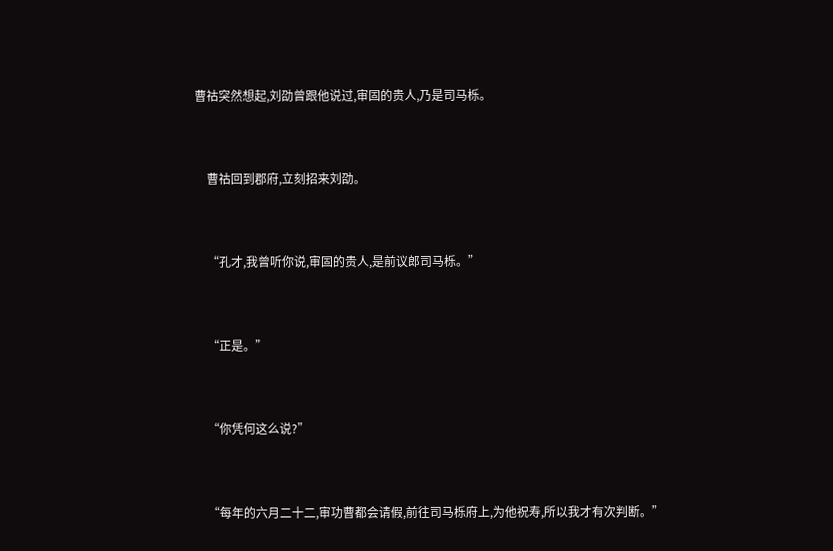曹祜突然想起,刘劭曾跟他说过,审固的贵人,乃是司马栎。


    曹祜回到郡府,立刻招来刘劭。


    “孔才,我曾听你说,审固的贵人,是前议郎司马栎。”


    “正是。”


    “你凭何这么说?”


    “每年的六月二十二,审功曹都会请假,前往司马栎府上,为他祝寿,所以我才有次判断。”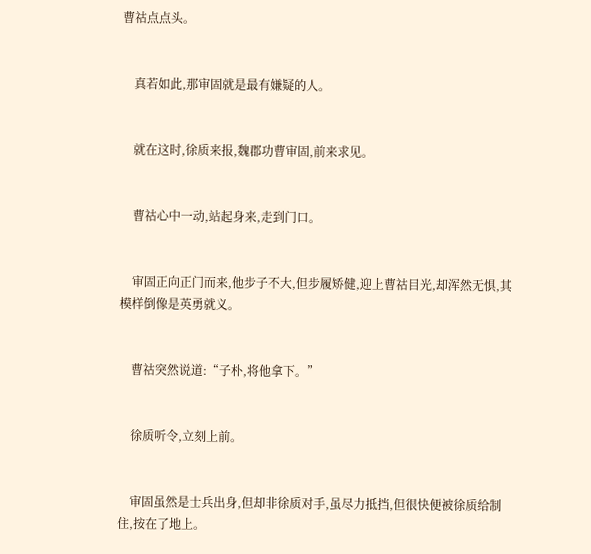曹祜点点头。


    真若如此,那审固就是最有嫌疑的人。


    就在这时,徐质来报,魏郡功曹审固,前来求见。


    曹祜心中一动,站起身来,走到门口。


    审固正向正门而来,他步子不大,但步履矫健,迎上曹祜目光,却浑然无惧,其模样倒像是英勇就义。


    曹祜突然说道:“子朴,将他拿下。”


    徐质听令,立刻上前。


    审固虽然是士兵出身,但却非徐质对手,虽尽力抵挡,但很快便被徐质给制住,按在了地上。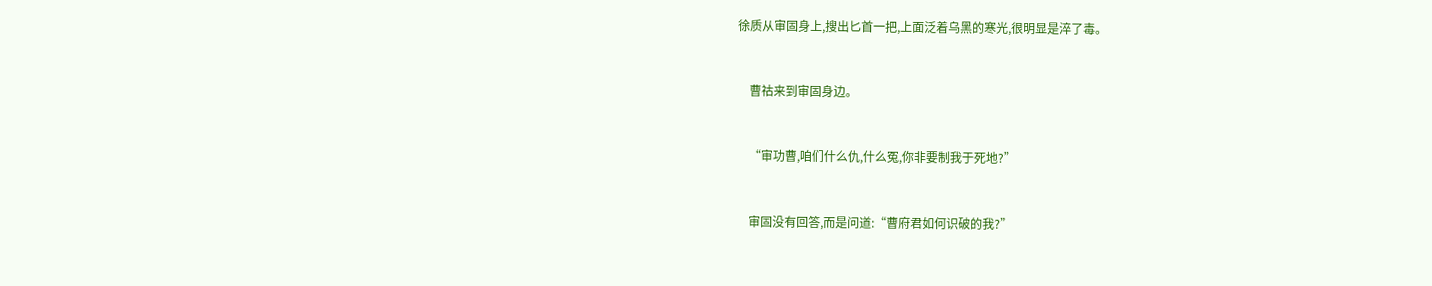徐质从审固身上,搜出匕首一把,上面泛着乌黑的寒光,很明显是淬了毒。


    曹祜来到审固身边。


    “审功曹,咱们什么仇,什么冤,你非要制我于死地?”


    审固没有回答,而是问道:“曹府君如何识破的我?”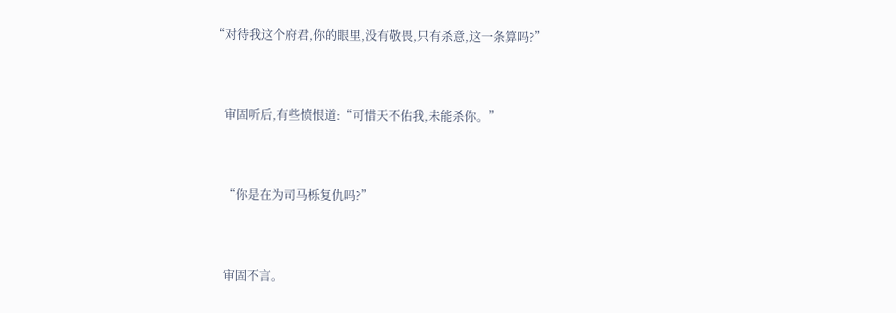“对待我这个府君,你的眼里,没有敬畏,只有杀意,这一条算吗?”


    审固听后,有些愤恨道:“可惜天不佑我,未能杀你。”


    “你是在为司马栎复仇吗?”


    审固不言。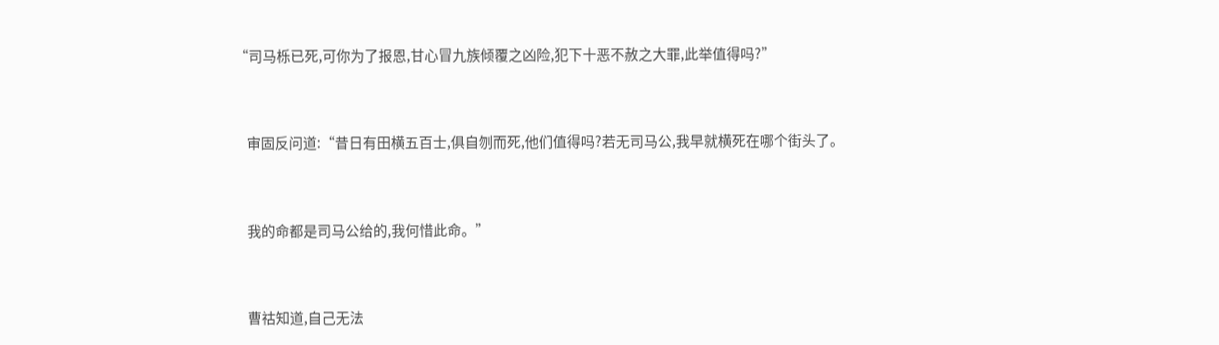“司马栎已死,可你为了报恩,甘心冒九族倾覆之凶险,犯下十恶不赦之大罪,此举值得吗?”


    审固反问道:“昔日有田横五百士,俱自刎而死,他们值得吗?若无司马公,我早就横死在哪个街头了。


    我的命都是司马公给的,我何惜此命。”


    曹祜知道,自己无法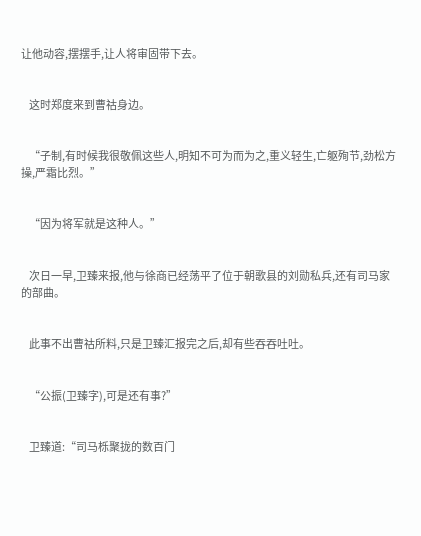让他动容,摆摆手,让人将审固带下去。


    这时郑度来到曹祜身边。


    “子制,有时候我很敬佩这些人,明知不可为而为之,重义轻生,亡躯殉节,劲松方操,严霜比烈。”


    “因为将军就是这种人。”


    次日一早,卫臻来报,他与徐商已经荡平了位于朝歌县的刘勋私兵,还有司马家的部曲。


    此事不出曹祜所料,只是卫臻汇报完之后,却有些吞吞吐吐。


    “公振(卫臻字),可是还有事?”


    卫臻道:“司马栎聚拢的数百门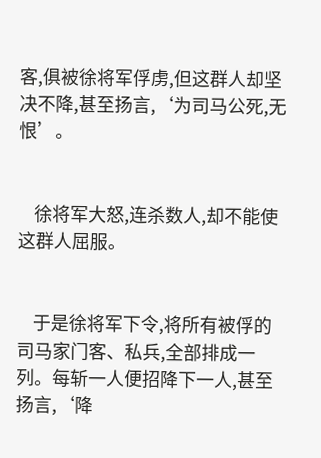客,俱被徐将军俘虏,但这群人却坚决不降,甚至扬言,‘为司马公死,无恨’。


    徐将军大怒,连杀数人,却不能使这群人屈服。


    于是徐将军下令,将所有被俘的司马家门客、私兵,全部排成一列。每斩一人便招降下一人,甚至扬言,‘降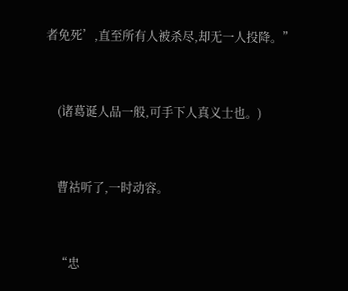者免死’,直至所有人被杀尽,却无一人投降。”


    (诸葛诞人品一般,可手下人真义士也。)


    曹祜听了,一时动容。


    “忠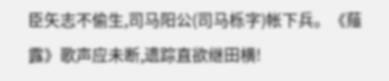臣矢志不偷生,司马阳公(司马栎字)帐下兵。《薤露》歌声应未断,遗踪直欲继田横!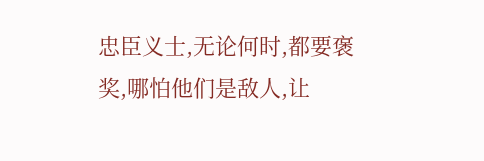忠臣义士,无论何时,都要褒奖,哪怕他们是敌人,让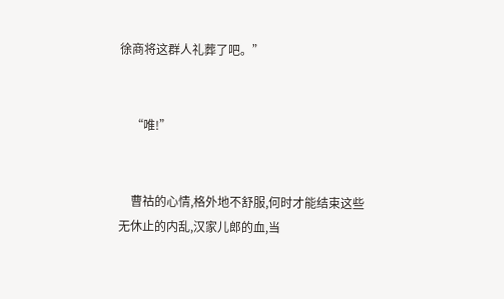徐商将这群人礼葬了吧。”


    “唯!”


    曹祜的心情,格外地不舒服,何时才能结束这些无休止的内乱,汉家儿郎的血,当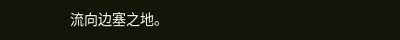流向边塞之地。